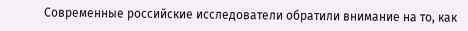Современные российские исследователи обратили внимание на то, как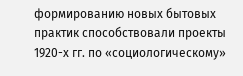формированию новых бытовых практик способствовали проекты 1920-х гг. по «социологическому»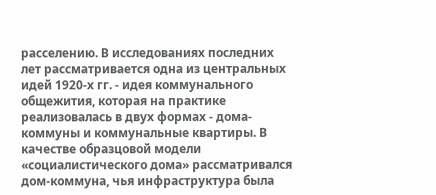расселению. В исследованиях последних лет рассматривается одна из центральных идей 1920-х гг. - идея коммунального общежития, которая на практике реализовалась в двух формах - дома-коммуны и коммунальные квартиры. В качестве образцовой модели «социалистического дома» рассматривался дом-коммуна, чья инфраструктура была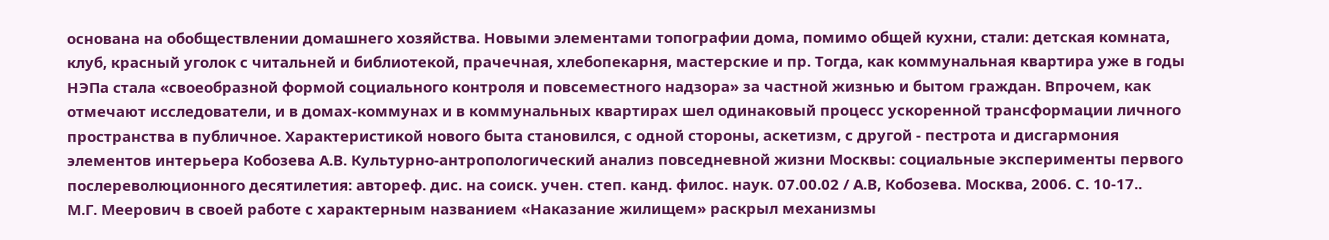основана на обобществлении домашнего хозяйства. Новыми элементами топографии дома, помимо общей кухни, стали: детская комната, клуб, красный уголок с читальней и библиотекой, прачечная, хлебопекарня, мастерские и пр. Тогда, как коммунальная квартира уже в годы НЭПа стала «своеобразной формой социального контроля и повсеместного надзора» за частной жизнью и бытом граждан. Впрочем, как отмечают исследователи, и в домах-коммунах и в коммунальных квартирах шел одинаковый процесс ускоренной трансформации личного пространства в публичное. Характеристикой нового быта становился, с одной стороны, аскетизм, с другой - пестрота и дисгармония элементов интерьера Кобозева А.В. Культурно-антропологический анализ повседневной жизни Москвы: социальные эксперименты первого послереволюционного десятилетия: автореф. дис. на соиск. учен. степ. канд. филос. наук. 07.00.02 / А.В, Кобозева. Москва, 2006. С. 10-17..
М.Г. Меерович в своей работе с характерным названием «Наказание жилищем» раскрыл механизмы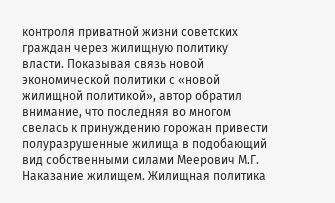контроля приватной жизни советских граждан через жилищную политику власти. Показывая связь новой экономической политики с «новой жилищной политикой», автор обратил внимание, что последняя во многом свелась к принуждению горожан привести полуразрушенные жилища в подобающий вид собственными силами Меерович М.Г. Наказание жилищем. Жилищная политика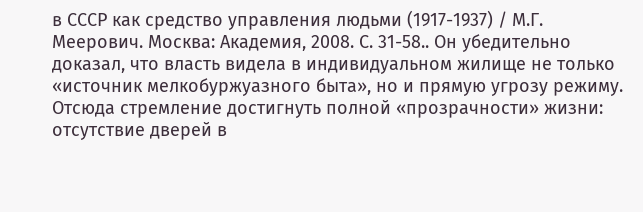в СССР как средство управления людьми (1917-1937) / М.Г. Меерович. Москва: Академия, 2008. С. 31-58.. Он убедительно доказал, что власть видела в индивидуальном жилище не только «источник мелкобуржуазного быта», но и прямую угрозу режиму. Отсюда стремление достигнуть полной «прозрачности» жизни: отсутствие дверей в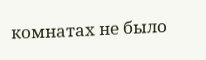комнатах не было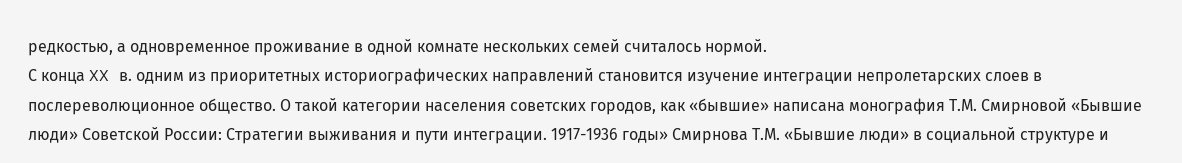редкостью, а одновременное проживание в одной комнате нескольких семей считалось нормой.
С конца XX в. одним из приоритетных историографических направлений становится изучение интеграции непролетарских слоев в послереволюционное общество. О такой категории населения советских городов, как «бывшие» написана монография Т.М. Смирновой «Бывшие люди» Советской России: Стратегии выживания и пути интеграции. 1917-1936 годы» Смирнова Т.М. «Бывшие люди» в социальной структуре и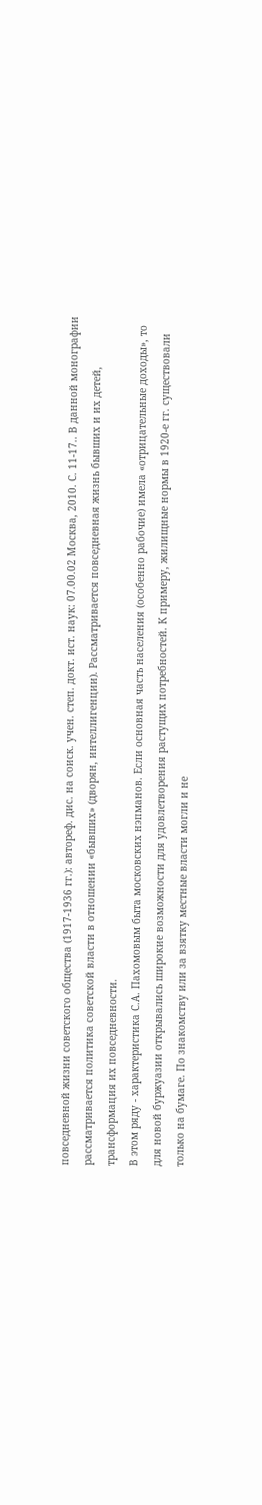повседневной жизни советского общества (1917-1936 гг.): автореф. дис. на соиск. учен. степ. докт. ист. наук: 07.00.02 Москва, 2010. С. 11-17.. В данной монографии рассматривается политика советской власти в отношении «бывших» (дворян, интеллигенции). Рассматривается повседневная жизнь бывших и их детей, трансформация их повседневности.
В этом ряду - характеристика С.А. Пахомовым быта московских нэпманов. Если основная часть населения (особенно рабочие) имела «отрицательные доходы», то для новой буржуазии открывались широкие возможности для удовлетворения растущих потребностей. К примеру, жилищные нормы в 1920-е гг. существовали только на бумаге. По знакомству или за взятку местные власти могли и не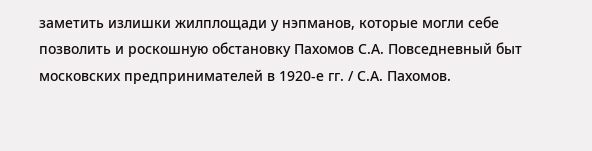заметить излишки жилплощади у нэпманов, которые могли себе позволить и роскошную обстановку Пахомов С.А. Повседневный быт московских предпринимателей в 1920-е гг. / С.А. Пахомов.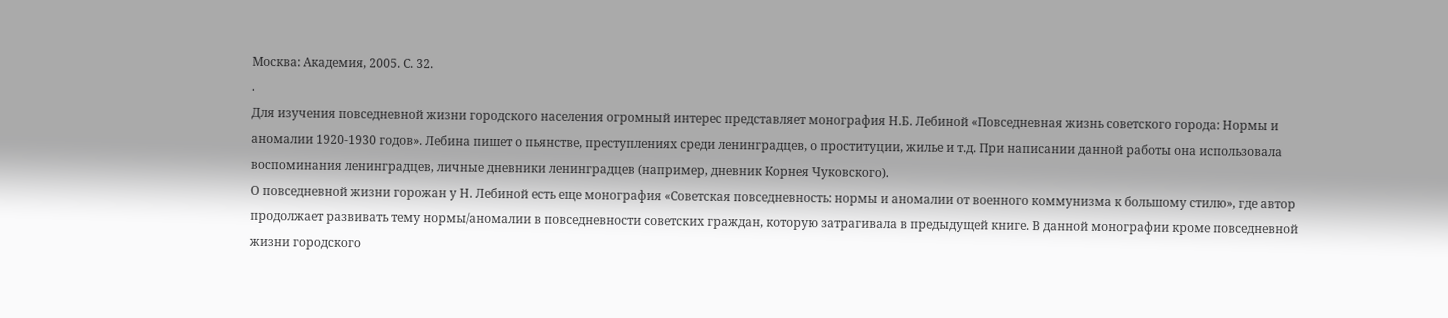Москва: Академия, 2005. С. 32.
.
Для изучения повседневной жизни городского населения огромный интерес представляет монография Н.Б. Лебиной «Повседневная жизнь советского города: Нормы и аномалии 1920-1930 годов». Лебина пишет о пьянстве, преступлениях среди ленинградцев, о проституции, жилье и т.д. При написании данной работы она использовала воспоминания ленинградцев, личные дневники ленинградцев (например, дневник Корнея Чуковского).
О повседневной жизни горожан у Н. Лебиной есть еще монография «Советская повседневность: нормы и аномалии от военного коммунизма к большому стилю», где автор продолжает развивать тему нормы/аномалии в повседневности советских граждан, которую затрагивала в предыдущей книге. В данной монографии кроме повседневной жизни городского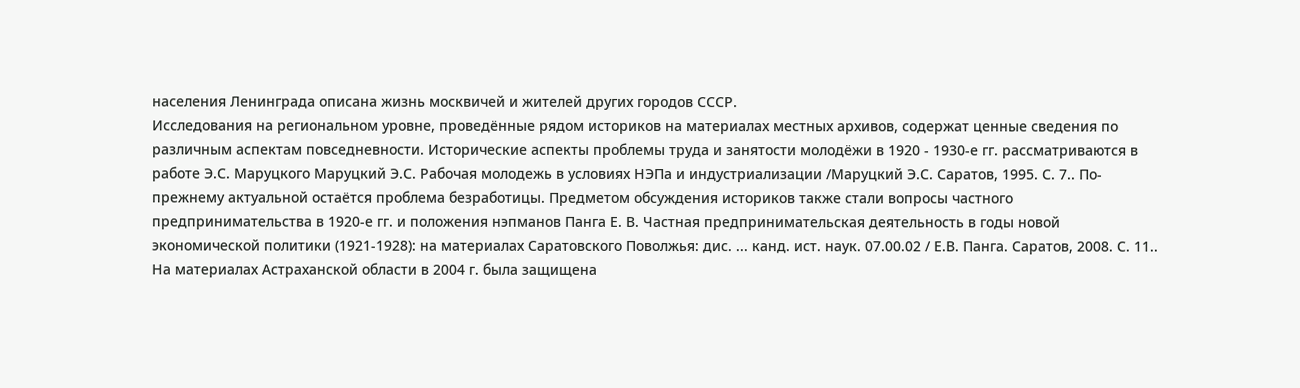населения Ленинграда описана жизнь москвичей и жителей других городов СССР.
Исследования на региональном уровне, проведённые рядом историков на материалах местных архивов, содержат ценные сведения по различным аспектам повседневности. Исторические аспекты проблемы труда и занятости молодёжи в 1920 - 1930-е гг. рассматриваются в работе Э.С. Маруцкого Маруцкий Э.С. Рабочая молодежь в условиях НЭПа и индустриализации /Маруцкий Э.С. Саратов, 1995. С. 7.. По-прежнему актуальной остаётся проблема безработицы. Предметом обсуждения историков также стали вопросы частного предпринимательства в 1920-е гг. и положения нэпманов Панга Е. В. Частная предпринимательская деятельность в годы новой экономической политики (1921-1928): на материалах Саратовского Поволжья: дис. ... канд. ист. наук. 07.00.02 / Е.В. Панга. Саратов, 2008. С. 11..
На материалах Астраханской области в 2004 г. была защищена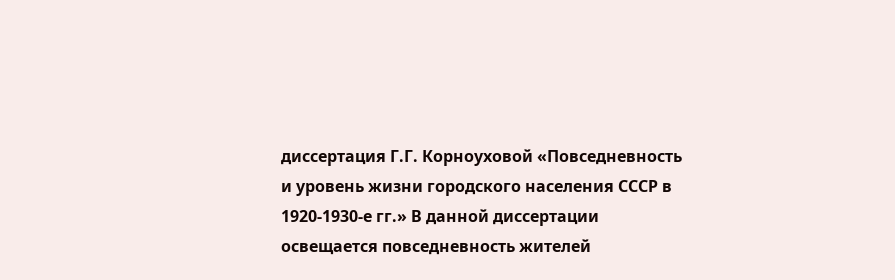диссертация Г.Г. Корноуховой «Повседневность и уровень жизни городского населения СССР в 1920-1930-е гг.» В данной диссертации освещается повседневность жителей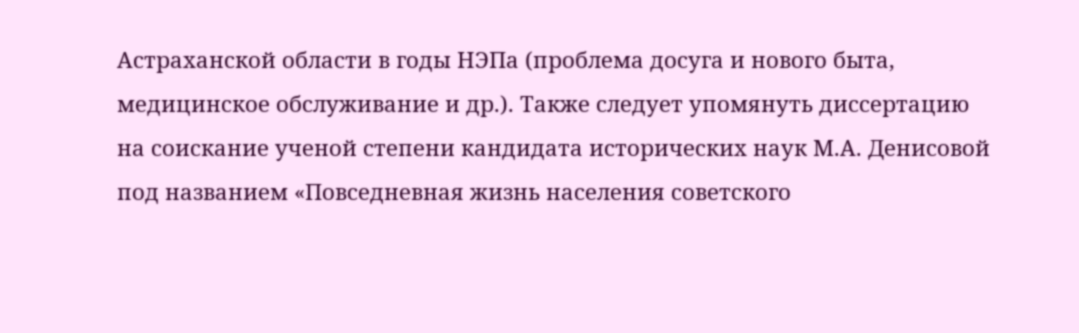Астраханской области в годы НЭПа (проблема досуга и нового быта, медицинское обслуживание и др.). Также следует упомянуть диссертацию на соискание ученой степени кандидата исторических наук М.А. Денисовой под названием «Повседневная жизнь населения советского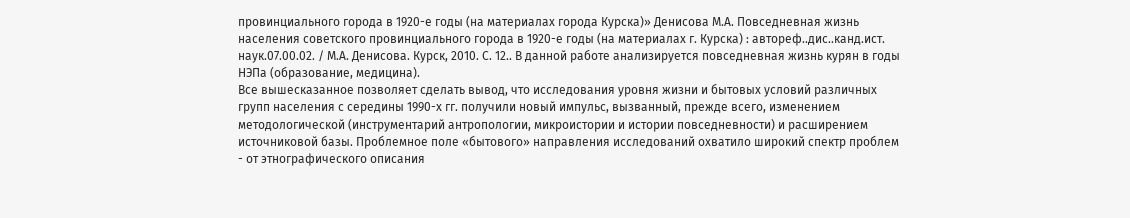провинциального города в 1920-е годы (на материалах города Курска)» Денисова М.А. Повседневная жизнь населения советского провинциального города в 1920-е годы (на материалах г. Курска) : автореф..дис..канд.ист. наук.07.00.02. / М.А. Денисова. Курск, 2010. С. 12.. В данной работе анализируется повседневная жизнь курян в годы НЭПа (образование, медицина).
Все вышесказанное позволяет сделать вывод, что исследования уровня жизни и бытовых условий различных групп населения с середины 1990-х гг. получили новый импульс, вызванный, прежде всего, изменением методологической (инструментарий антропологии, микроистории и истории повседневности) и расширением источниковой базы. Проблемное поле «бытового» направления исследований охватило широкий спектр проблем - от этнографического описания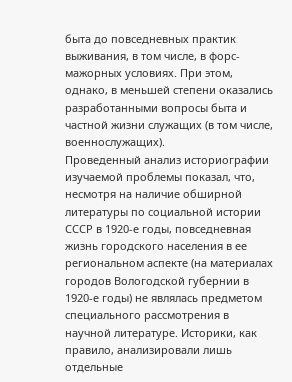быта до повседневных практик выживания, в том числе, в форс-мажорных условиях. При этом, однако, в меньшей степени оказались разработанными вопросы быта и частной жизни служащих (в том числе, военнослужащих).
Проведенный анализ историографии изучаемой проблемы показал, что, несмотря на наличие обширной литературы по социальной истории СССР в 1920-е годы, повседневная жизнь городского населения в ее региональном аспекте (на материалах городов Вологодской губернии в 1920-е годы) не являлась предметом специального рассмотрения в научной литературе. Историки, как правило, анализировали лишь отдельные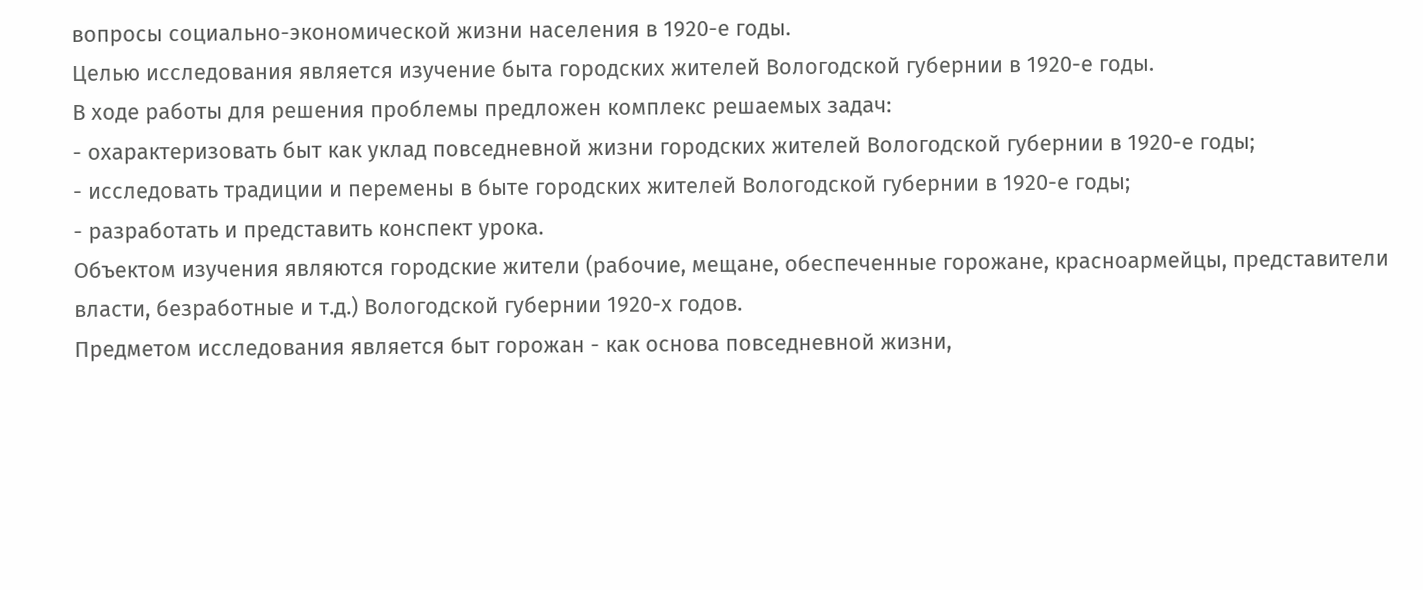вопросы социально-экономической жизни населения в 1920-е годы.
Целью исследования является изучение быта городских жителей Вологодской губернии в 1920-е годы.
В ходе работы для решения проблемы предложен комплекс решаемых задач:
- охарактеризовать быт как уклад повседневной жизни городских жителей Вологодской губернии в 1920-е годы;
- исследовать традиции и перемены в быте городских жителей Вологодской губернии в 1920-е годы;
- разработать и представить конспект урока.
Объектом изучения являются городские жители (рабочие, мещане, обеспеченные горожане, красноармейцы, представители власти, безработные и т.д.) Вологодской губернии 1920-х годов.
Предметом исследования является быт горожан - как основа повседневной жизни,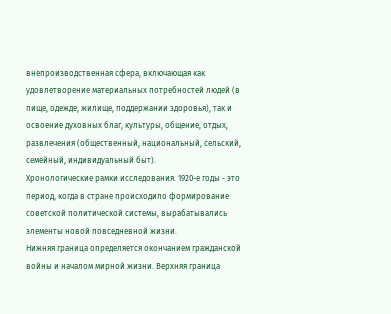внепроизводственная сфера, включающая как удовлетворение материальных потребностей людей (в пище, одежде, жилище, поддержании здоровья), так и освоение духовных благ, культуры, общение, отдых, развлечения (общественный, национальный, сельский, семейный, индивидуальный быт).
Хронологические рамки исследования. 1920-е годы - это период, когда в стране происходило формирование советской политической системы, вырабатывались элементы новой повседневной жизни.
Нижняя граница определяется окончанием гражданской войны и началом мирной жизни. Верхняя граница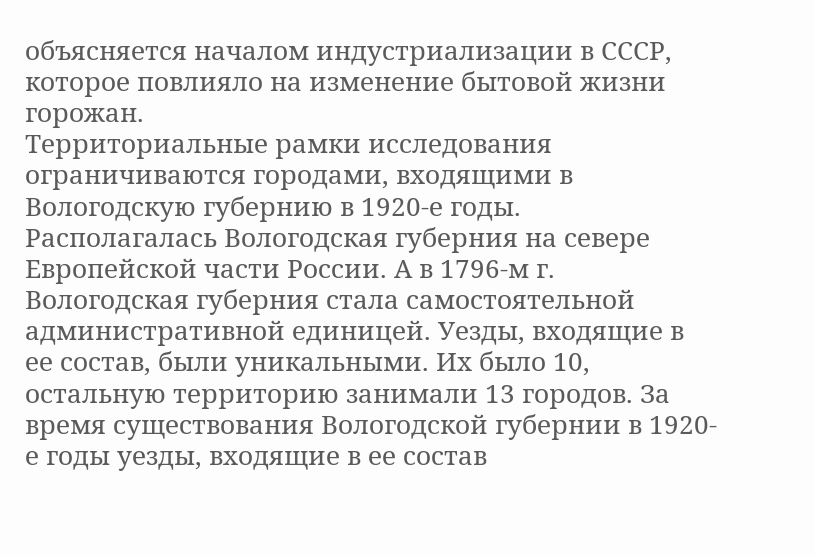объясняется началом индустриализации в СССР, которое повлияло на изменение бытовой жизни горожан.
Территориальные рамки исследования ограничиваются городами, входящими в Вологодскую губернию в 1920-е годы.
Располагалась Вологодская губерния на севере Европейской части России. А в 1796-м г. Вологодская губерния стала самостоятельной административной единицей. Уезды, входящие в ее состав, были уникальными. Их было 10, остальную территорию занимали 13 городов. За время существования Вологодской губернии в 1920-е годы уезды, входящие в ее состав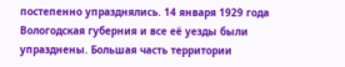постепенно упразднялись. 14 января 1929 года Вологодская губерния и все её уезды были упразднены. Большая часть территории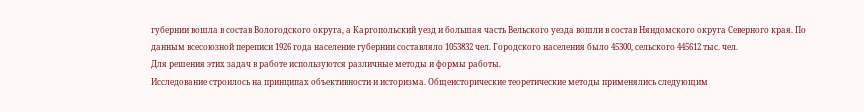губернии вошла в состав Вологодского округа, а Каргопольский уезд и большая часть Вельского уезда вошли в состав Няндомского округа Северного края. По данным всесоюзной переписи 1926 года население губернии составляло 1053832 чел. Городского населения было 45300, сельского 445612 тыс. чел.
Для решения этих задач в работе используются различные методы и формы работы.
Исследование строилось на принципах объективности и историзма. Общеисторические теоретические методы применялись следующим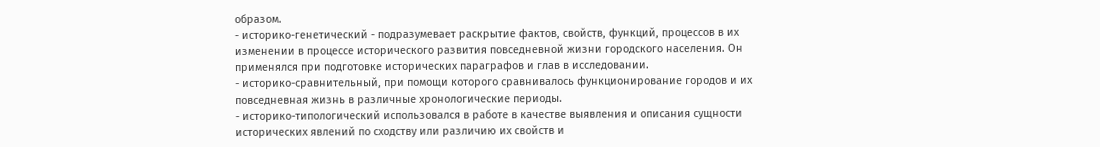образом.
- историко-генетический - подразумевает раскрытие фактов, свойств, функций, процессов в их изменении в процессе исторического развития повседневной жизни городского населения. Он применялся при подготовке исторических параграфов и глав в исследовании.
- историко-сравнительный, при помощи которого сравнивалось функционирование городов и их повседневная жизнь в различные хронологические периоды.
- историко-типологический использовался в работе в качестве выявления и описания сущности исторических явлений по сходству или различию их свойств и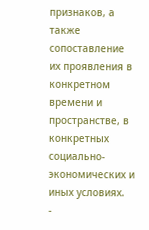признаков, а также сопоставление их проявления в конкретном времени и пространстве, в конкретных социально-экономических и иных условиях.
-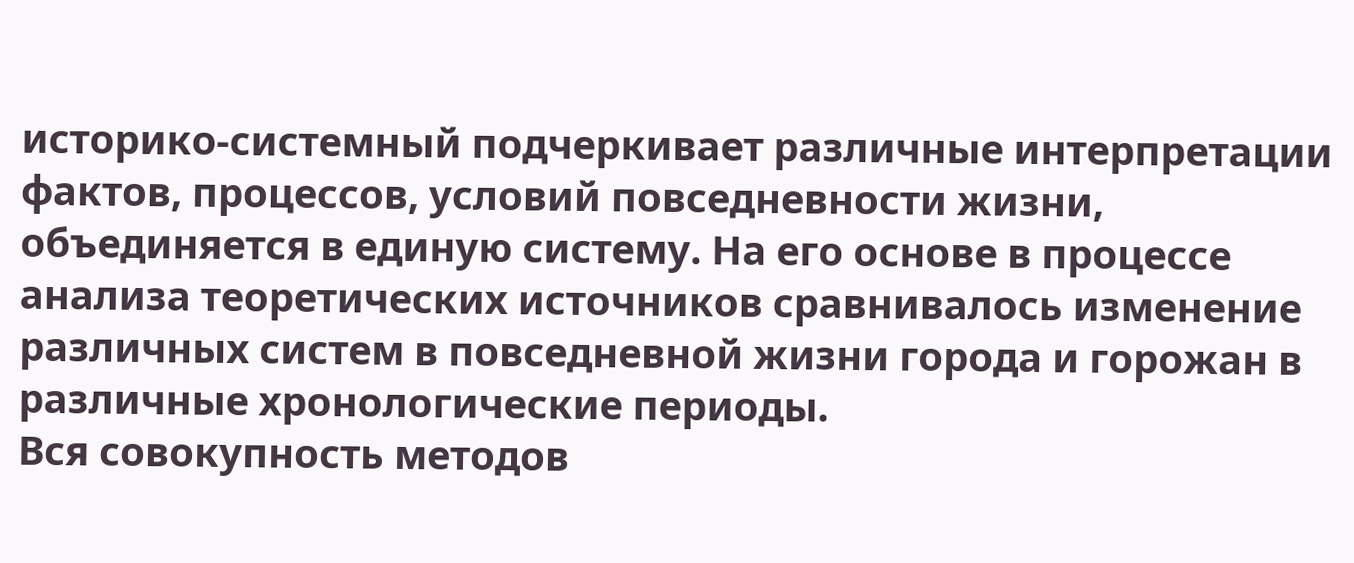историко-системный подчеркивает различные интерпретации фактов, процессов, условий повседневности жизни, объединяется в единую систему. На его основе в процессе анализа теоретических источников сравнивалось изменение различных систем в повседневной жизни города и горожан в различные хронологические периоды.
Вся совокупность методов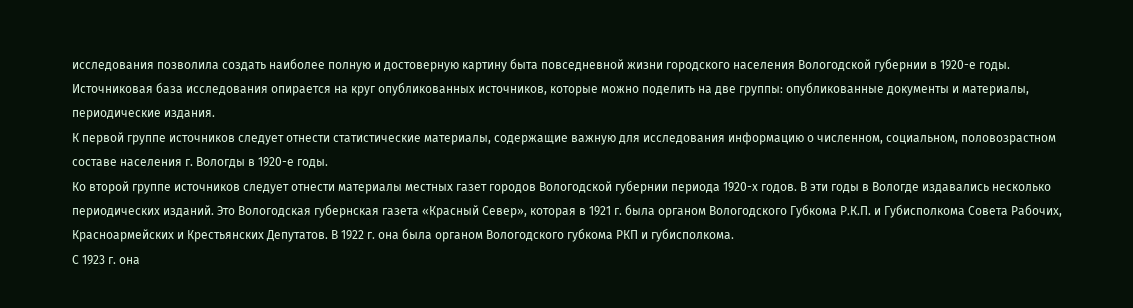исследования позволила создать наиболее полную и достоверную картину быта повседневной жизни городского населения Вологодской губернии в 1920-е годы.
Источниковая база исследования опирается на круг опубликованных источников, которые можно поделить на две группы: опубликованные документы и материалы, периодические издания.
К первой группе источников следует отнести статистические материалы, содержащие важную для исследования информацию о численном, социальном, половозрастном составе населения г. Вологды в 1920-е годы.
Ко второй группе источников следует отнести материалы местных газет городов Вологодской губернии периода 1920-х годов. В эти годы в Вологде издавались несколько периодических изданий. Это Вологодская губернская газета «Красный Север», которая в 1921 г. была органом Вологодского Губкома Р.К.П. и Губисполкома Совета Рабочих, Красноармейских и Крестьянских Депутатов. В 1922 г. она была органом Вологодского губкома РКП и губисполкома.
С 1923 г. она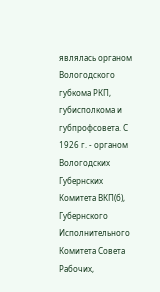являлась органом Вологодского губкома РКП, губисполкома и губпрофсовета. С 1926 г. - органом Вологодских Губернских Комитета ВКП(б), Губернского Исполнительного Комитета Совета Рабочих,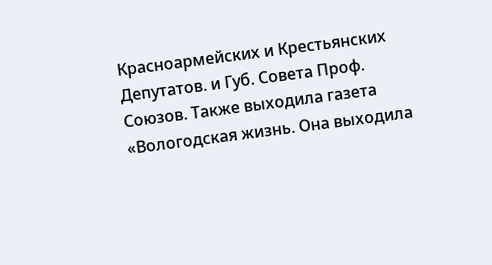Красноармейских и Крестьянских Депутатов. и Губ. Совета Проф. Союзов. Также выходила газета «Вологодская жизнь. Она выходила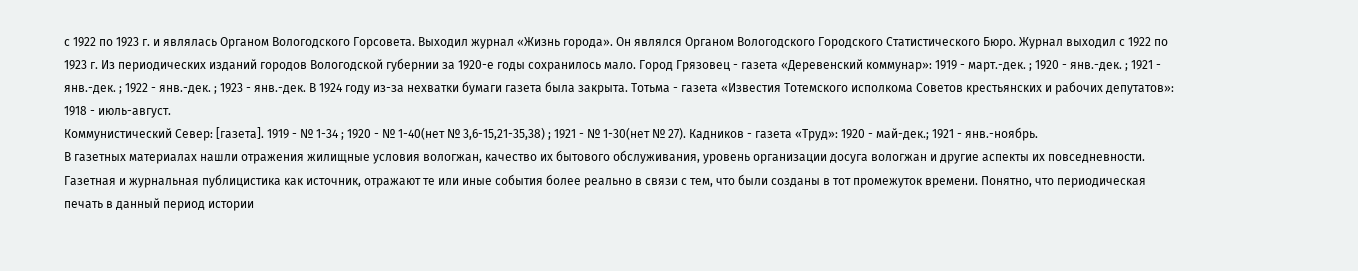с 1922 по 1923 г. и являлась Органом Вологодского Горсовета. Выходил журнал «Жизнь города». Он являлся Органом Вологодского Городского Статистического Бюро. Журнал выходил с 1922 по 1923 г. Из периодических изданий городов Вологодской губернии за 1920-е годы сохранилось мало. Город Грязовец - газета «Деревенский коммунар»: 1919 - март.-дек. ; 1920 - янв.-дек. ; 1921 - янв.-дек. ; 1922 - янв.-дек. ; 1923 - янв.-дек. В 1924 году из-за нехватки бумаги газета была закрыта. Тотьма - газета «Известия Тотемского исполкома Советов крестьянских и рабочих депутатов»: 1918 - июль-август.
Коммунистический Север: [газета]. 1919 - № 1-34 ; 1920 - № 1-40(нет № 3,6-15,21-35,38) ; 1921 - № 1-30(нет № 27). Кадников - газета «Труд»: 1920 - май-дек.; 1921 - янв.-ноябрь.
В газетных материалах нашли отражения жилищные условия вологжан, качество их бытового обслуживания, уровень организации досуга вологжан и другие аспекты их повседневности. Газетная и журнальная публицистика как источник, отражают те или иные события более реально в связи с тем, что были созданы в тот промежуток времени. Понятно, что периодическая печать в данный период истории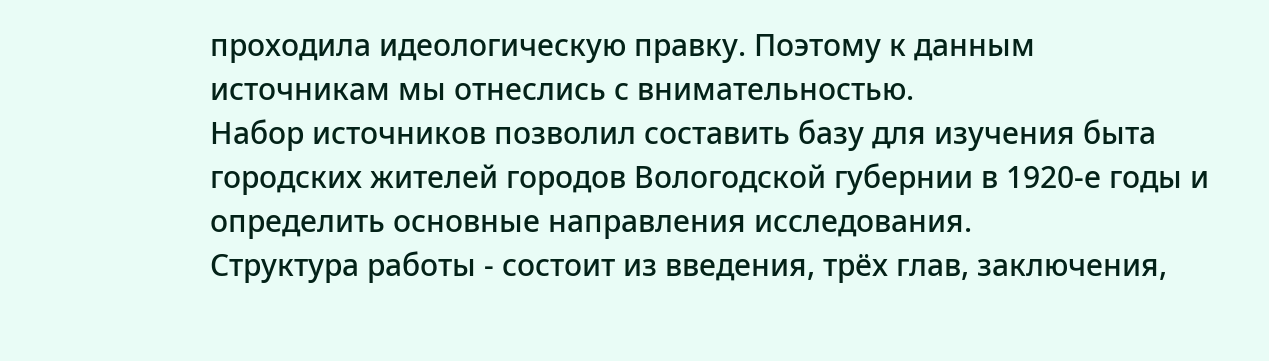проходила идеологическую правку. Поэтому к данным источникам мы отнеслись с внимательностью.
Набор источников позволил составить базу для изучения быта городских жителей городов Вологодской губернии в 1920-е годы и определить основные направления исследования.
Структура работы - состоит из введения, трёх глав, заключения,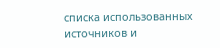списка использованных источников и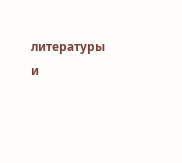литературы и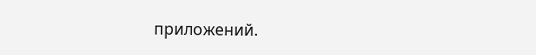приложений.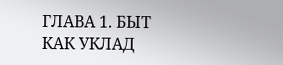ГЛАВА 1. БЫТ КАК УКЛАД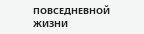ПОВСЕДНЕВНОЙ ЖИЗНИ